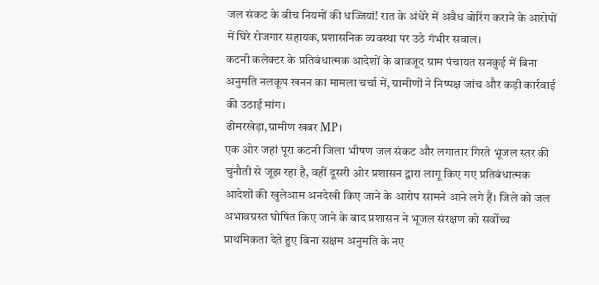जल संकट के बीच नियमों की धज्जियां! रात के अंधेरे में अवैध बोरिंग कराने के आरोपों में घिरे रोजगार सहायक,प्रशासनिक व्यवस्था पर उठे गंभीर सवाल।
कटनी कलेक्टर के प्रतिबंधात्मक आदेशों के बावजूद ग्राम पंचायत सनकुई में बिना अनुमति नलकूप खनन का मामला चर्चा में, ग्रामीणों ने निष्पक्ष जांच और कड़ी कार्रवाई की उठाई मांग।
ढीमरखेड़ा,ग्रामीण खबर MP।
एक ओर जहां पूरा कटनी जिला भीषण जल संकट और लगातार गिरते भूजल स्तर की चुनौती से जूझ रहा है, वहीं दूसरी ओर प्रशासन द्वारा लागू किए गए प्रतिबंधात्मक आदेशों की खुलेआम अनदेखी किए जाने के आरोप सामने आने लगे हैं। जिले को जल अभावग्रस्त घोषित किए जाने के बाद प्रशासन ने भूजल संरक्षण को सर्वोच्च प्राथमिकता देते हुए बिना सक्षम अनुमति के नए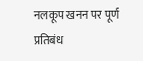नलकूप खनन पर पूर्ण प्रतिबंध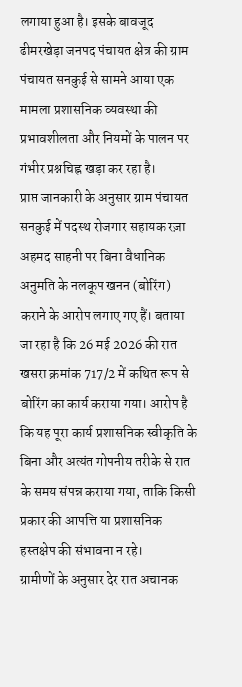लगाया हुआ है। इसके बावजूद ढीमरखेड़ा जनपद पंचायत क्षेत्र की ग्राम पंचायत सनकुई से सामने आया एक मामला प्रशासनिक व्यवस्था की प्रभावशीलता और नियमों के पालन पर गंभीर प्रश्नचिह्न खड़ा कर रहा है।
प्राप्त जानकारी के अनुसार ग्राम पंचायत सनकुई में पदस्थ रोजगार सहायक रज़ा अहमद साहनी पर बिना वैधानिक अनुमति के नलकूप खनन (बोरिंग) कराने के आरोप लगाए गए हैं। बताया जा रहा है कि 26 मई 2026 की रात खसरा क्रमांक 717/2 में कथित रूप से बोरिंग का कार्य कराया गया। आरोप है कि यह पूरा कार्य प्रशासनिक स्वीकृति के बिना और अत्यंत गोपनीय तरीके से रात के समय संपन्न कराया गया, ताकि किसी प्रकार की आपत्ति या प्रशासनिक हस्तक्षेप की संभावना न रहे।
ग्रामीणों के अनुसार देर रात अचानक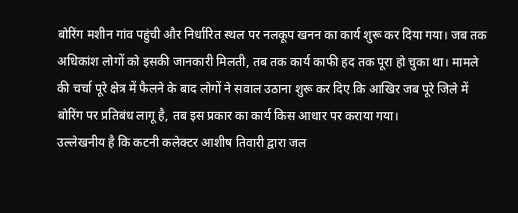बोरिंग मशीन गांव पहुंची और निर्धारित स्थल पर नलकूप खनन का कार्य शुरू कर दिया गया। जब तक अधिकांश लोगों को इसकी जानकारी मिलती, तब तक कार्य काफी हद तक पूरा हो चुका था। मामले की चर्चा पूरे क्षेत्र में फैलने के बाद लोगों ने सवाल उठाना शुरू कर दिए कि आखिर जब पूरे जिले में बोरिंग पर प्रतिबंध लागू है, तब इस प्रकार का कार्य किस आधार पर कराया गया।
उल्लेखनीय है कि कटनी कलेक्टर आशीष तिवारी द्वारा जल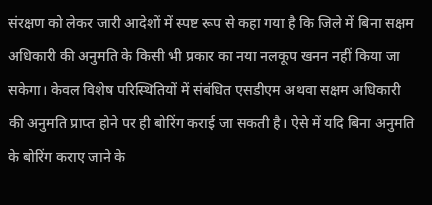संरक्षण को लेकर जारी आदेशों में स्पष्ट रूप से कहा गया है कि जिले में बिना सक्षम अधिकारी की अनुमति के किसी भी प्रकार का नया नलकूप खनन नहीं किया जा सकेगा। केवल विशेष परिस्थितियों में संबंधित एसडीएम अथवा सक्षम अधिकारी की अनुमति प्राप्त होने पर ही बोरिंग कराई जा सकती है। ऐसे में यदि बिना अनुमति के बोरिंग कराए जाने के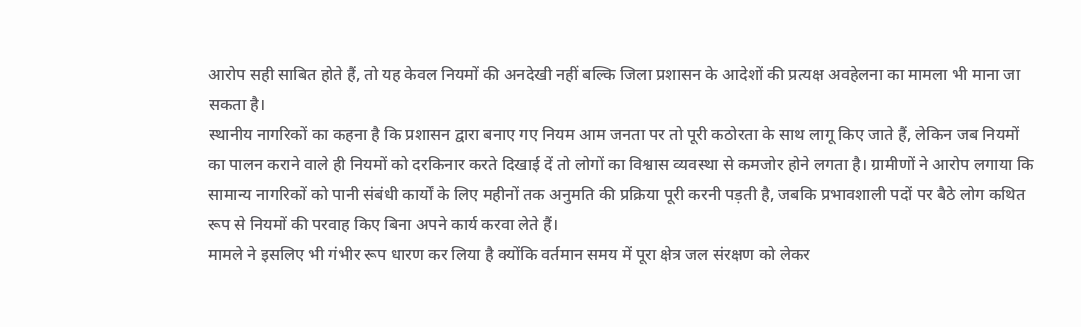आरोप सही साबित होते हैं, तो यह केवल नियमों की अनदेखी नहीं बल्कि जिला प्रशासन के आदेशों की प्रत्यक्ष अवहेलना का मामला भी माना जा सकता है।
स्थानीय नागरिकों का कहना है कि प्रशासन द्वारा बनाए गए नियम आम जनता पर तो पूरी कठोरता के साथ लागू किए जाते हैं, लेकिन जब नियमों का पालन कराने वाले ही नियमों को दरकिनार करते दिखाई दें तो लोगों का विश्वास व्यवस्था से कमजोर होने लगता है। ग्रामीणों ने आरोप लगाया कि सामान्य नागरिकों को पानी संबंधी कार्यों के लिए महीनों तक अनुमति की प्रक्रिया पूरी करनी पड़ती है, जबकि प्रभावशाली पदों पर बैठे लोग कथित रूप से नियमों की परवाह किए बिना अपने कार्य करवा लेते हैं।
मामले ने इसलिए भी गंभीर रूप धारण कर लिया है क्योंकि वर्तमान समय में पूरा क्षेत्र जल संरक्षण को लेकर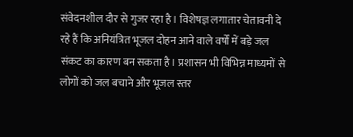संवेदनशील दौर से गुजर रहा है। विशेषज्ञ लगातार चेतावनी दे रहे हैं कि अनियंत्रित भूजल दोहन आने वाले वर्षों में बड़े जल संकट का कारण बन सकता है। प्रशासन भी विभिन्न माध्यमों से लोगों को जल बचाने और भूजल स्तर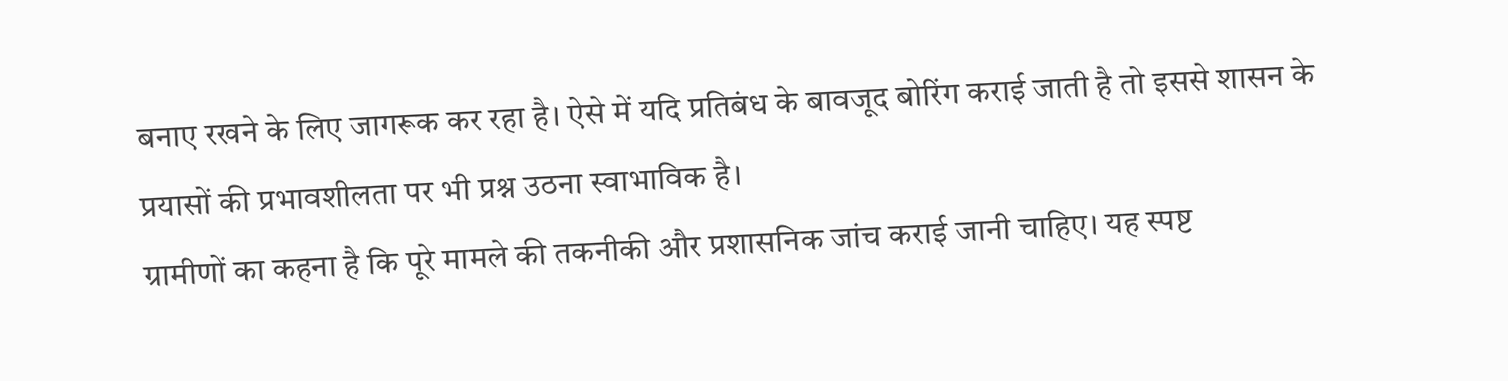बनाए रखने के लिए जागरूक कर रहा है। ऐसे में यदि प्रतिबंध के बावजूद बोरिंग कराई जाती है तो इससे शासन के प्रयासों की प्रभावशीलता पर भी प्रश्न उठना स्वाभाविक है।
ग्रामीणों का कहना है कि पूरे मामले की तकनीकी और प्रशासनिक जांच कराई जानी चाहिए। यह स्पष्ट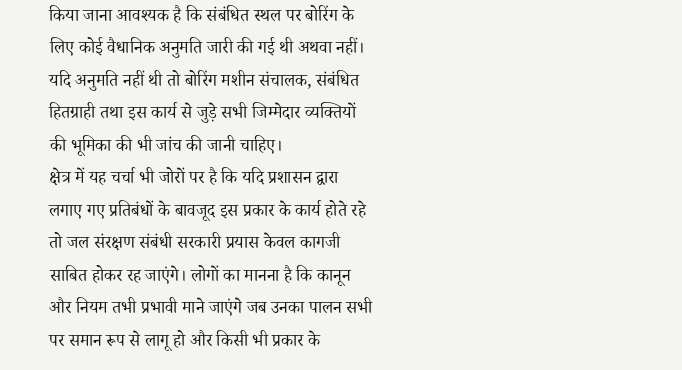किया जाना आवश्यक है कि संबंधित स्थल पर बोरिंग के लिए कोई वैधानिक अनुमति जारी की गई थी अथवा नहीं। यदि अनुमति नहीं थी तो बोरिंग मशीन संचालक, संबंधित हितग्राही तथा इस कार्य से जुड़े सभी जिम्मेदार व्यक्तियों की भूमिका की भी जांच की जानी चाहिए।
क्षेत्र में यह चर्चा भी जोरों पर है कि यदि प्रशासन द्वारा लगाए गए प्रतिबंधों के बावजूद इस प्रकार के कार्य होते रहे तो जल संरक्षण संबंधी सरकारी प्रयास केवल कागजी साबित होकर रह जाएंगे। लोगों का मानना है कि कानून और नियम तभी प्रभावी माने जाएंगे जब उनका पालन सभी पर समान रूप से लागू हो और किसी भी प्रकार के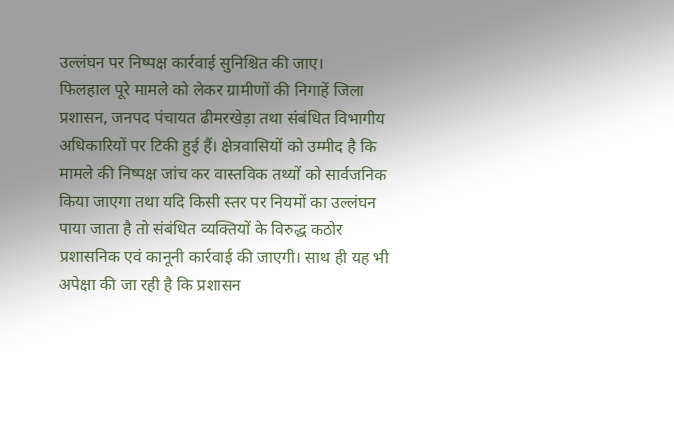उल्लंघन पर निष्पक्ष कार्रवाई सुनिश्चित की जाए।
फिलहाल पूरे मामले को लेकर ग्रामीणों की निगाहें जिला प्रशासन, जनपद पंचायत ढीमरखेड़ा तथा संबंधित विभागीय अधिकारियों पर टिकी हुई हैं। क्षेत्रवासियों को उम्मीद है कि मामले की निष्पक्ष जांच कर वास्तविक तथ्यों को सार्वजनिक किया जाएगा तथा यदि किसी स्तर पर नियमों का उल्लंघन पाया जाता है तो संबंधित व्यक्तियों के विरुद्ध कठोर प्रशासनिक एवं कानूनी कार्रवाई की जाएगी। साथ ही यह भी अपेक्षा की जा रही है कि प्रशासन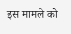इस मामले को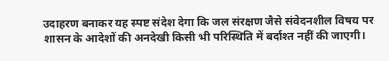उदाहरण बनाकर यह स्पष्ट संदेश देगा कि जल संरक्षण जैसे संवेदनशील विषय पर शासन के आदेशों की अनदेखी किसी भी परिस्थिति में बर्दाश्त नहीं की जाएगी।